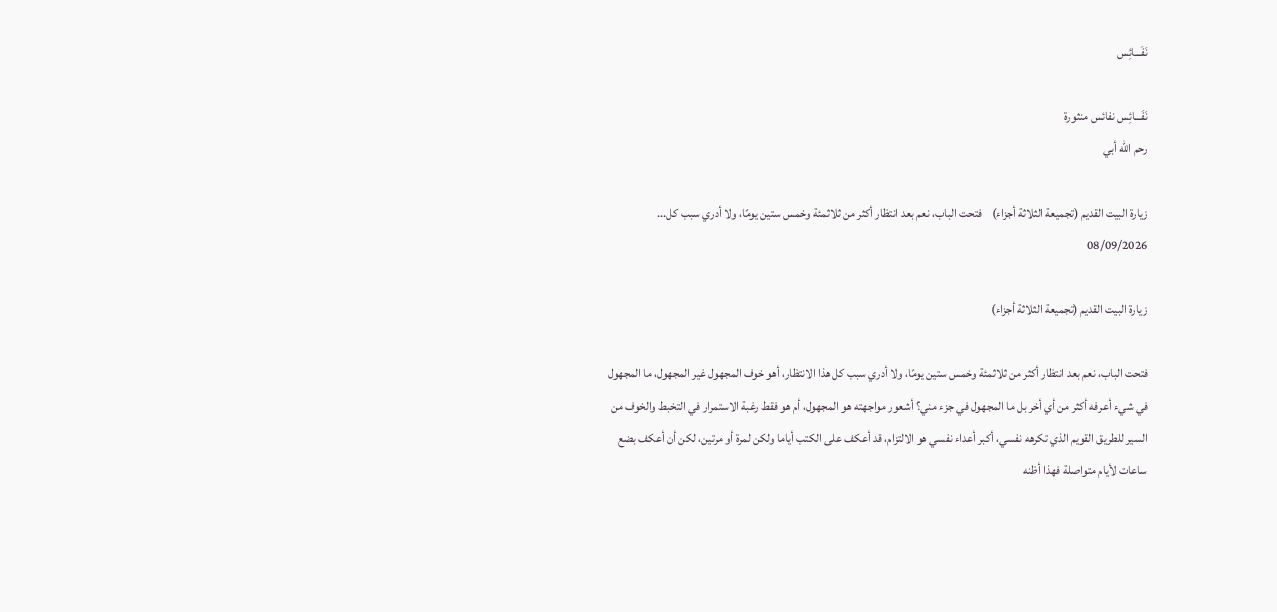نَفَـــائِس

نَفَـــائِس نفائس منثورة
رحم الله أبي

زيارة البيت القديم (تجميعة الثلاثة أجزاء)    فتحت الباب، نعم بعد انتظار أكثر من ثلاثمئة وخمس ستين يومًا، ولا أدري سبب كل...
08/09/2026

زيارة البيت القديم (تجميعة الثلاثة أجزاء)

فتحت الباب، نعم بعد انتظار أكثر من ثلاثمئة وخمس ستين يومًا، ولا أدري سبب كل هذا الانتظار، أهو خوف المجهول غير المجهول، ما المجهول في شيء أعرفه أكثر من أي أخر بل ما المجهول في جزء مني؟ أشعور مواجهته هو المجهول، أم هو فقط رغبة الاستمرار في التخبط والخوف من السير للطريق القويم الذي تكرهه نفسي، أكبر أعداء نفسي هو الالتزام، قد أعكف على الكتب أياما ولكن لمرة أو مرتين، لكن أن أعكف بضع ساعات لأيام متواصلة فهذا أظنه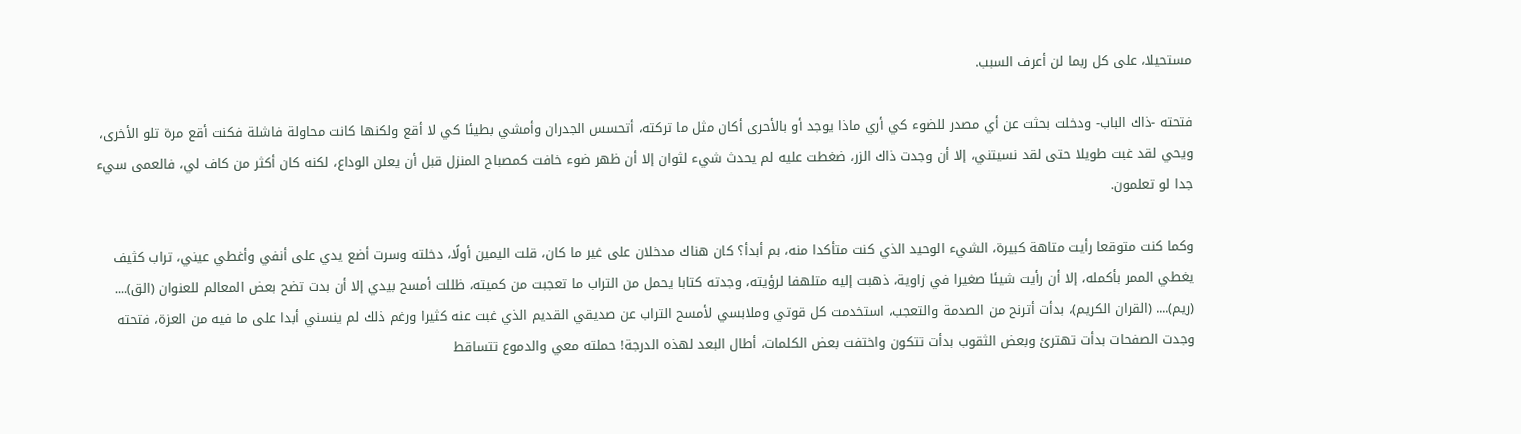مستحيلا، على كل ربما لن أعرف السبب.

فتحته -ذاك الباب- ودخلت بحثت عن أي مصدر للضوء كي أري ماذا يوجد أو بالأحرى أكان مثل ما تركته، أتحسس الجدران وأمشي بطيئا كي لا أقع ولكنها كانت محاولة فاشلة فكنت أقع مرة تلو الأخرى، ويحي لقد غبت طويلا حتى لقد نسيتني، إلا أن وجدت ذاك الزر، ضغطت عليه لم يحدث شيء لثوان إلا أن ظهر ضوء خافت كمصباح المنزل قبل أن يعلن الوداع، لكنه كان أكثر من كاف لي، فالعمى سيء جدا لو تعلمون.

وكما كنت متوقعا رأيت متاهة كبيرة، الشيء الوحيد الذي كنت متأكدا منه، بم أبدأ؟ كان هناك مدخلان على غير ما كان، قلت اليمين أولًا، دخلته وسرت أضع يدي على أنفي وأغطي عيني، تراب كثيف يغطي الممر بأكمله، إلا أن رأيت شيئا صغيرا في زاوية، ذهبت إليه متلهفا لرؤيته، وجدته كتابا يحمل من التراب ما تعجبت من كميته، ظللت أمسح بيدي إلا أن بدت تضح بعض المعالم للعنوان (الق).... (ريم).... (القران الكريم)، بدأت أترنح من الصدمة والتعجب، استخدمت كل قوتي وملابسي لأمسح التراب عن صديقي القديم الذي غبت عنه كثيرا ورغم ذلك لم ينسني أبدا على ما فيه من العزة، فتحته وجدت الصفحات بدأت تهترئ وبعض الثقوب بدأت تتكون واختفت بعض الكلمات، أطال البعد لهذه الدرجة! حملته معي والدموع تتساقط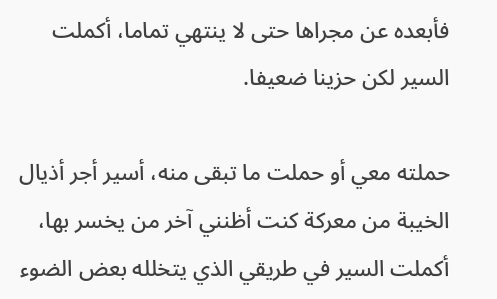فأبعده عن مجراها حتى لا ينتهي تماما، أكملت السير لكن حزينا ضعيفا.

حملته معي أو حملت ما تبقى منه، أسير أجر أذيال الخيبة من معركة كنت أظنني آخر من يخسر بها، أكملت السير في طريقي الذي يتخلله بعض الضوء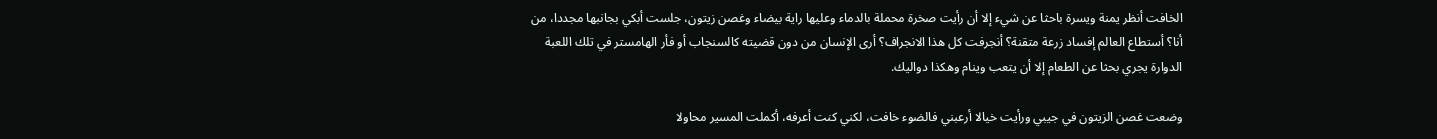الخافت أنظر يمنة ويسرة باحثا عن شيء إلا أن رأيت صخرة محملة بالدماء وعليها راية بيضاء وغصن زيتون، جلست أبكي بجانبها مجددا، من أنا؟ أستطاع العالم إفساد زرعة متقنة؟ أنجرفت كل هذا الانجراف؟ أرى الإنسان من دون قضيته كالسنجاب أو فأر الهامستر في تلك اللعبة الدوارة يجري بحثا عن الطعام إلا أن يتعب وينام وهكذا دواليك.

وضعت غصن الزيتون في جيبي ورأيت خيالا أرعبني فالضوء خافت، لكني كنت أعرفه، أكملت المسير محاولا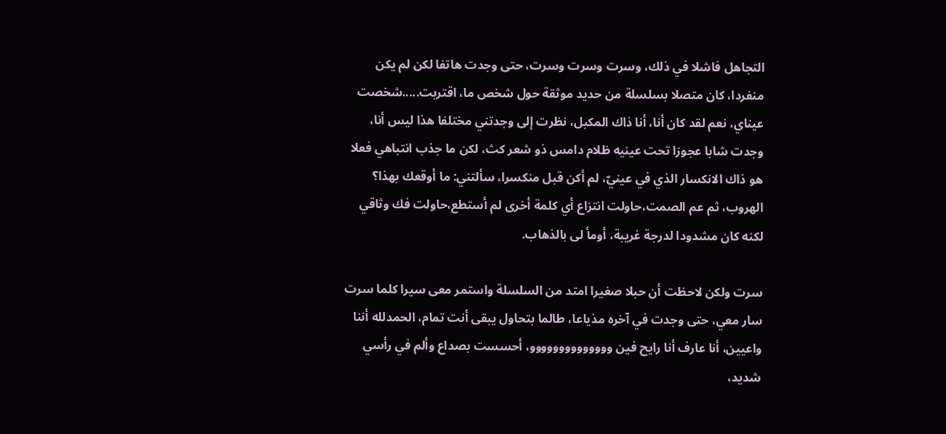التجاهل فاشلا في ذلك، وسرت وسرت وسرت، حتى وجدت هاتفا لكن لم يكن منفردا، كان متصلا بسلسلة من حديد موثقة حول شخص ما، اقتربت.....شخصت عيناي، نعم لقد كان أنا، أنا ذاك المكبل، نظرت إلى وجدتني مختلفا هذا ليس أنا، وجدت شابا عجوزا تحت عينيه ظلام دامس ذو شعر كث، لكن ما جذب انتباهي فعلا هو ذاك الانكسار الذي في عينيّ، لم أكن قبل منكسرا، سألتني: ما أوقعك بهذا؟ الهروب، ثم عم الصمت،حاولت انتزاع أي كلمة أخرى لم أستطع،حاولت فك وثاقي لكنه كان مشدودا لدرجة غريبة، أومأ لى بالذهاب.

سرت ولكن لاحظت أن حبلا صغيرا امتد من السلسلة واستمر معى سيرا كلما سرت سار معي، حتى وجدت في آخره مذياعا، طالما بتحاول يبقى أنت تمام، الحمدلله أننا واعيين، أنا عارف أنا رايح فين وووووووووووووو، أحسست بصداع وألم في رأسي شديد،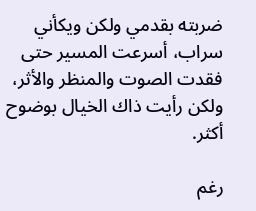ضربته بقدمي ولكن ويكأني سراب، أسرعت المسير حتى فقدت الصوت والمنظر والأثر، ولكن رأيت ذاك الخيال بوضوح أكثر.

رغم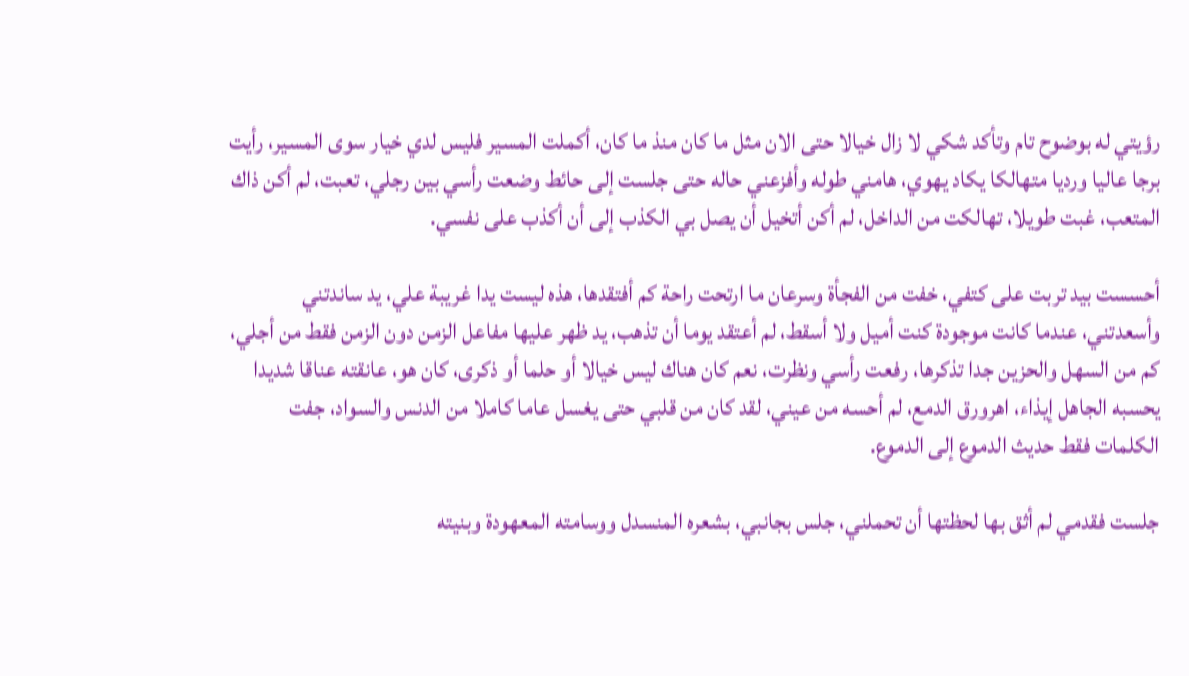رؤيتي له بوضوح تام وتأكد شكي لا زال خيالا حتى الان مثل ما كان منذ ما كان، أكملت المسير فليس لدي خيار سوى المسير، رأيت برجا عاليا ورديا متهالكا يكاد يهوي، هامني طوله وأفزعني حاله حتى جلست إلى حائط وضعت رأسي بين رجلي، تعبت، لم أكن ذاك المتعب، غبت طويلا، تهالكت من الداخل، لم أكن أتخيل أن يصل بي الكذب إلى أن أكذب على نفسي.

أحسست بيد تربت على كتفي، خفت من الفجأة وسرعان ما ارتحت راحة كم أفتقدها، هذه ليست يدا غريبة علي، يد ساندتني وأسعدتني، عندما كانت موجودة كنت أميل ولا أسقط، لم أعتقد يوما أن تذهب، يد ظهر عليها مفاعل الزمن دون الزمن فقط من أجلي، كم من السهل والحزين جدا تذكرها، رفعت رأسي ونظرت، نعم كان هناك ليس خيالا أو حلما أو ذكرى، كان هو، عانقته عناقا شديدا يحسبه الجاهل إيذاء، اهرورق الدمع، لم أحسه من عيني، لقد كان من قلبي حتى يغسل عاما كاملا من الدنس والسواد، جفت الكلمات فقط حديث الدموع إلى الدموع.

جلست فقدمي لم أثق بها لحظتها أن تحملني، جلس بجانبي، بشعره المنسدل ووسامته المعهودة وبنيته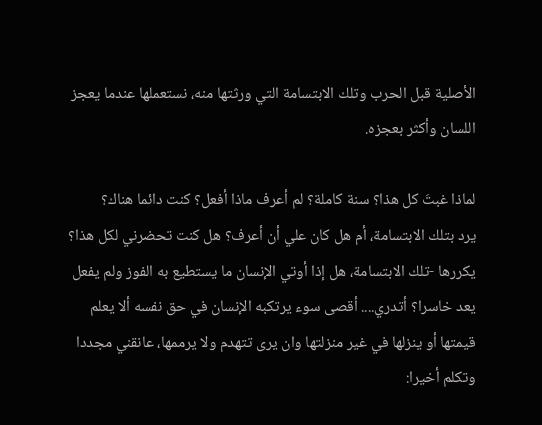الأصلية قبل الحرب وتلك الابتسامة التي ورثتها منه، نستعملها عندما يعجز اللسان وأكثر بعجزه.

لماذا غبتَ كل هذا؟ سنة كاملة؟ لم أعرف ماذا أفعل؟ كنت دائما هناك؟
يرد بتلك الابتسامة، أم هل كان علي أن أعرف؟ هل كنت تحضرني لكل هذا؟ يكررها -تلك الابتسامة، هل إذا أوتي الإنسان ما يستطيع به الفوز ولم يفعل يعد خاسرا؟ أتدري.... أقصى سوء يرتكبه الإنسان في حق نفسه ألا يعلم قيمتها أو ينزلها في غير منزلتها وان يرى تتهدم ولا يرممها، عانقني مجددا وتكلم أخيرا: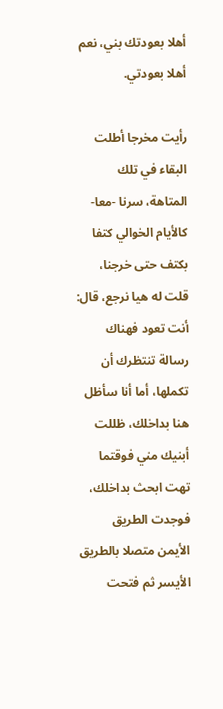أهلا بعودتك بني، نعم أهلا بعودتي.

رأيت مخرجا أطلت البقاء في تلك المتاهة، سرنا -معا- كالأيام الخوالي كتفا بكتف حتى خرجنا، قلت له هيا نرجع، قال: أنت تعود فهناك رسالة تنتظرك أن تكملها، أما أنا سأظل هنا بداخلك، ظللت أبنيك مني فوقتما تهت ابحث بداخلك، فوجدت الطريق الأيمن متصلا بالطريق الأيسر ثم فتحت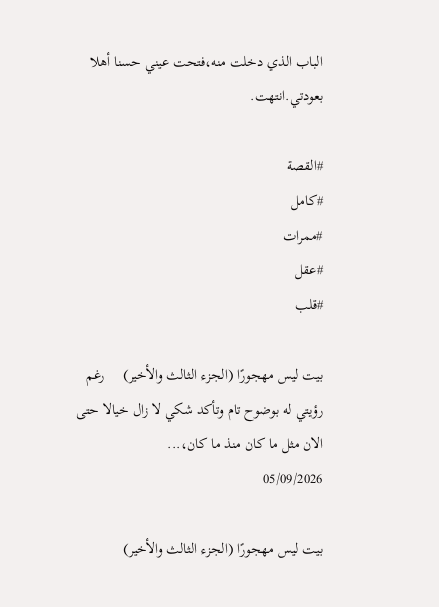الباب الذي دخلت منه،فتحت عيني حسنا أهلا بعودتي.انتهت.

#القصة
#كامل
#ممرات
#عقل
#قلب

بيت ليس مهجورًا (الجزء الثالث والأخير)     رغم رؤيتي له بوضوح تام وتأكد شكي لا زال خيالا حتى الان مثل ما كان منذ ما كان،...
05/09/2026

بيت ليس مهجورًا (الجزء الثالث والأخير)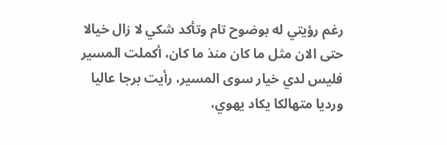رغم رؤيتي له بوضوح تام وتأكد شكي لا زال خيالا حتى الان مثل ما كان منذ ما كان، أكملت المسير فليس لدي خيار سوى المسير، رأيت برجا عاليا ورديا متهالكا يكاد يهوي،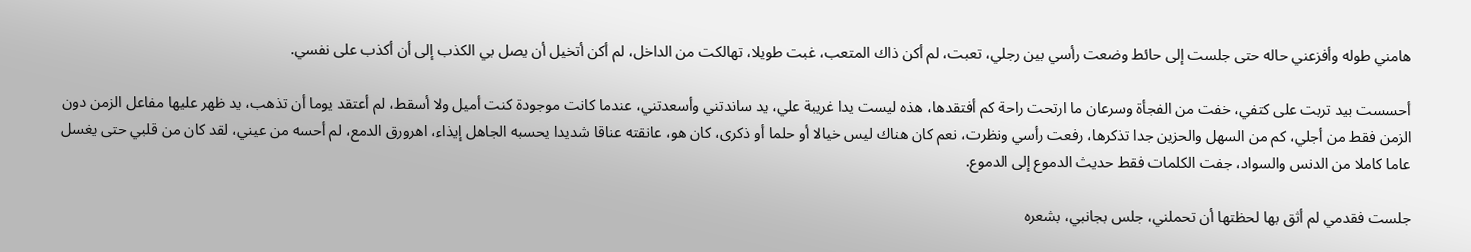هامني طوله وأفزعني حاله حتى جلست إلى حائط وضعت رأسي بين رجلي، تعبت، لم أكن ذاك المتعب، غبت طويلا، تهالكت من الداخل، لم أكن أتخيل أن يصل بي الكذب إلى أن أكذب على نفسي.

أحسست بيد تربت على كتفي، خفت من الفجأة وسرعان ما ارتحت راحة كم أفتقدها، هذه ليست يدا غريبة علي، يد ساندتني وأسعدتني، عندما كانت موجودة كنت أميل ولا أسقط، لم أعتقد يوما أن تذهب، يد ظهر عليها مفاعل الزمن دون الزمن فقط من أجلي، كم من السهل والحزين جدا تذكرها، رفعت رأسي ونظرت، نعم كان هناك ليس خيالا أو حلما أو ذكرى، كان هو، عانقته عناقا شديدا يحسبه الجاهل إيذاء، اهرورق الدمع، لم أحسه من عيني، لقد كان من قلبي حتى يغسل عاما كاملا من الدنس والسواد، جفت الكلمات فقط حديث الدموع إلى الدموع.

جلست فقدمي لم أثق بها لحظتها أن تحملني، جلس بجانبي، بشعره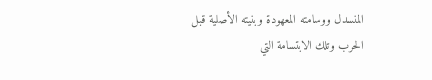المنسدل ووسامته المعهودة وبنيته الأصلية قبل الحرب وتلك الابتسامة التي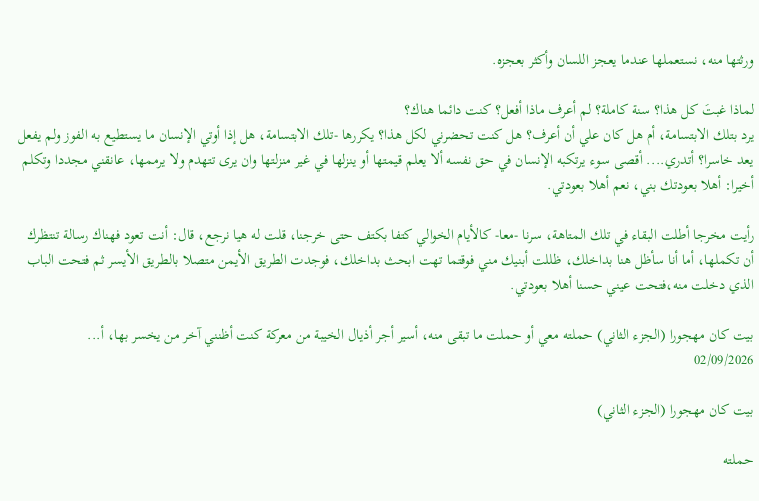ورثتها منه، نستعملها عندما يعجز اللسان وأكثر بعجزه.

لماذا غبتَ كل هذا؟ سنة كاملة؟ لم أعرف ماذا أفعل؟ كنت دائما هناك؟
يرد بتلك الابتسامة، أم هل كان علي أن أعرف؟ هل كنت تحضرني لكل هذا؟ يكررها -تلك الابتسامة، هل إذا أوتي الإنسان ما يستطيع به الفوز ولم يفعل يعد خاسرا؟ أتدري.... أقصى سوء يرتكبه الإنسان في حق نفسه ألا يعلم قيمتها أو ينزلها في غير منزلتها وان يرى تتهدم ولا يرممها، عانقني مجددا وتكلم أخيرا: أهلا بعودتك بني، نعم أهلا بعودتي.

رأيت مخرجا أطلت البقاء في تلك المتاهة، سرنا -معا- كالأيام الخوالي كتفا بكتف حتى خرجنا، قلت له هيا نرجع، قال: أنت تعود فهناك رسالة تنتظرك أن تكملها، أما أنا سأظل هنا بداخلك، ظللت أبنيك مني فوقتما تهت ابحث بداخلك، فوجدت الطريق الأيمن متصلا بالطريق الأيسر ثم فتحت الباب الذي دخلت منه،فتحت عيني حسنا أهلا بعودتي.

بيت كان مهجورا (الجزء الثاني) حملته معي أو حملت ما تبقى منه، أسير أجر أذيال الخيبة من معركة كنت أظنني آخر من يخسر بها، أ...
02/09/2026

بيت كان مهجورا (الجزء الثاني)

حملته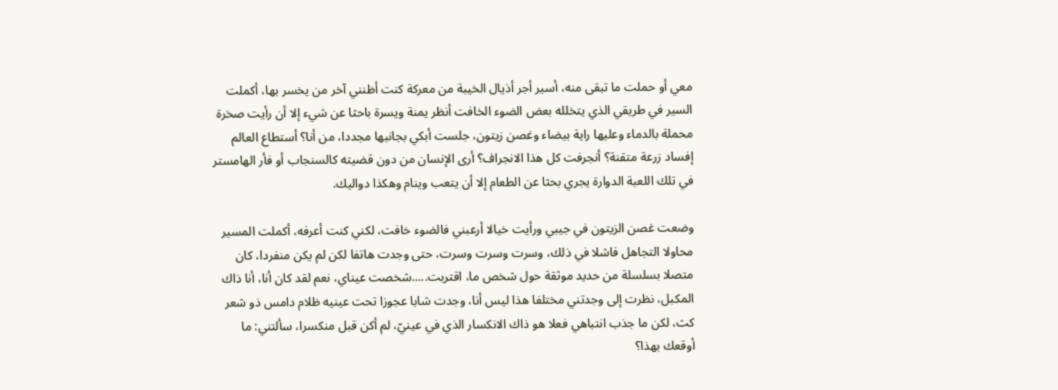معي أو حملت ما تبقى منه، أسير أجر أذيال الخيبة من معركة كنت أظنني آخر من يخسر بها، أكملت السير في طريقي الذي يتخلله بعض الضوء الخافت أنظر يمنة ويسرة باحثا عن شيء إلا أن رأيت صخرة محملة بالدماء وعليها راية بيضاء وغصن زيتون، جلست أبكي بجانبها مجددا، من أنا؟ أستطاع العالم إفساد زرعة متقنة؟ أنجرفت كل هذا الانجراف؟ أرى الإنسان من دون قضيته كالسنجاب أو فأر الهامستر في تلك اللعبة الدوارة يجري بحثا عن الطعام إلا أن يتعب وينام وهكذا دواليك.

وضعت غصن الزيتون في جيبي ورأيت خيالا أرعبني فالضوء خافت، لكني كنت أعرفه، أكملت المسير محاولا التجاهل فاشلا في ذلك، وسرت وسرت وسرت، حتى وجدت هاتفا لكن لم يكن منفردا، كان متصلا بسلسلة من حديد موثقة حول شخص ما، اقتربت.....شخصت عيناي، نعم لقد كان أنا، أنا ذاك المكبل، نظرت إلى وجدتني مختلفا هذا ليس أنا، وجدت شابا عجوزا تحت عينيه ظلام دامس ذو شعر كث، لكن ما جذب انتباهي فعلا هو ذاك الانكسار الذي في عينيّ، لم أكن قبل منكسرا، سألتني: ما أوقعك بهذا؟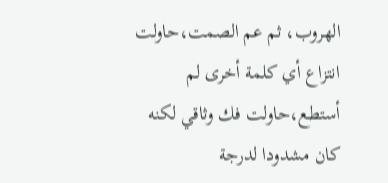الهروب، ثم عم الصمت،حاولت انتزاع أي كلمة أخرى لم أستطع،حاولت فك وثاقي لكنه كان مشدودا لدرجة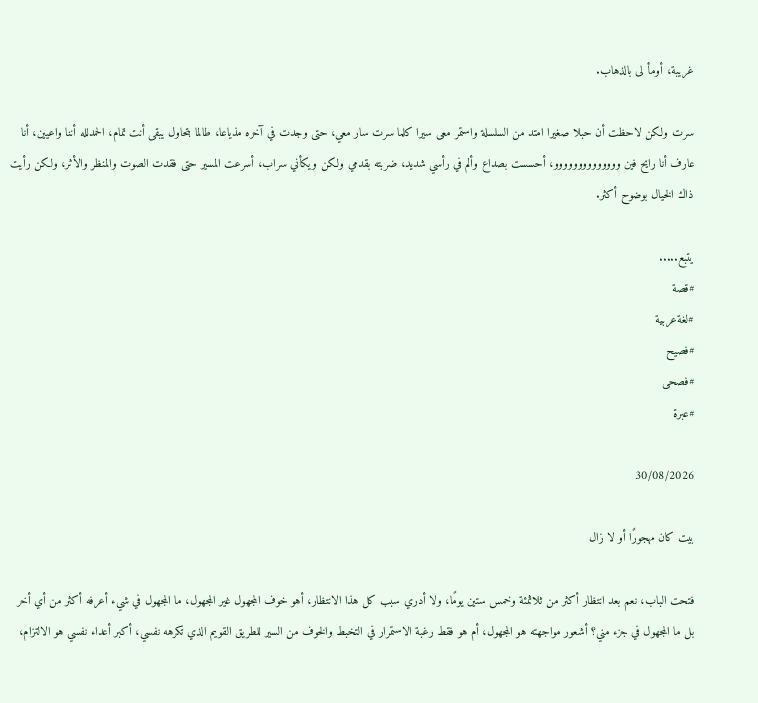غريبة، أومأ لى بالذهاب.

سرت ولكن لاحظت أن حبلا صغيرا امتد من السلسلة واستمر معى سيرا كلما سرت سار معي، حتى وجدت في آخره مذياعا، طالما بتحاول يبقى أنت تمام، الحمدلله أننا واعيين، أنا عارف أنا رايح فين وووووووووووووو، أحسست بصداع وألم في رأسي شديد، ضربته بقدمي ولكن ويكأني سراب، أسرعت المسير حتى فقدت الصوت والمنظر والأثر، ولكن رأيت ذاك الخيال بوضوح أكثر.

يتبع.....
#قصة
#لغةعربية
#فصيح
#فصحى
#عبرة

30/08/2026

بيت كان مهجورًا أو لا زال

فتحت الباب، نعم بعد انتظار أكثر من ثلاثمئة وخمس ستين يومًا، ولا أدري سبب كل هذا الانتظار، أهو خوف المجهول غير المجهول، ما المجهول في شيء أعرفه أكثر من أي أخر بل ما المجهول في جزء مني؟ أشعور مواجهته هو المجهول، أم هو فقط رغبة الاستمرار في التخبط والخوف من السير للطريق القويم الذي تكرهه نفسي، أكبر أعداء نفسي هو الالتزام،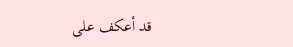قد أعكف على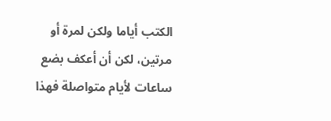الكتب أياما ولكن لمرة أو مرتين، لكن أن أعكف بضع ساعات لأيام متواصلة فهذا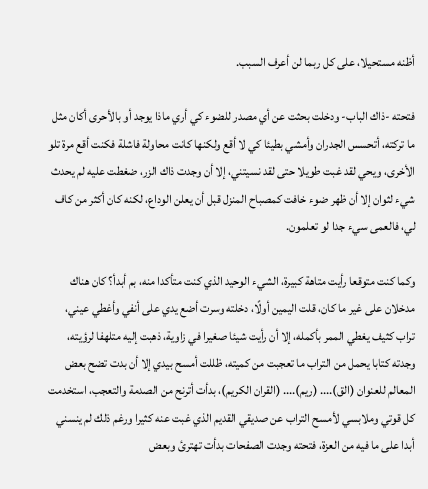أظنه مستحيلا، على كل ربما لن أعرف السبب.

فتحته -ذاك الباب- ودخلت بحثت عن أي مصدر للضوء كي أري ماذا يوجد أو بالأحرى أكان مثل ما تركته، أتحسس الجدران وأمشي بطيئا كي لا أقع ولكنها كانت محاولة فاشلة فكنت أقع مرة تلو الأخرى، ويحي لقد غبت طويلا حتى لقد نسيتني، إلا أن وجدت ذاك الزر، ضغطت عليه لم يحدث شيء لثوان إلا أن ظهر ضوء خافت كمصباح المنزل قبل أن يعلن الوداع، لكنه كان أكثر من كاف لي، فالعمى سيء جدا لو تعلمون.

وكما كنت متوقعا رأيت متاهة كبيرة، الشيء الوحيد الذي كنت متأكدا منه، بم أبدأ؟ كان هناك مدخلان على غير ما كان، قلت اليمين أولًا، دخلته وسرت أضع يدي على أنفي وأغطي عيني، تراب كثيف يغطي الممر بأكمله، إلا أن رأيت شيئا صغيرا في زاوية، ذهبت إليه متلهفا لرؤيته، وجدته كتابا يحمل من التراب ما تعجبت من كميته، ظللت أمسح بيدي إلا أن بدت تضح بعض المعالم للعنوان (الق).... (ريم).... (القران الكريم)، بدأت أترنح من الصدمة والتعجب، استخدمت كل قوتي وملابسي لأمسح التراب عن صديقي القديم الذي غبت عنه كثيرا ورغم ذلك لم ينسني أبدا على ما فيه من العزة، فتحته وجدت الصفحات بدأت تهترئ وبعض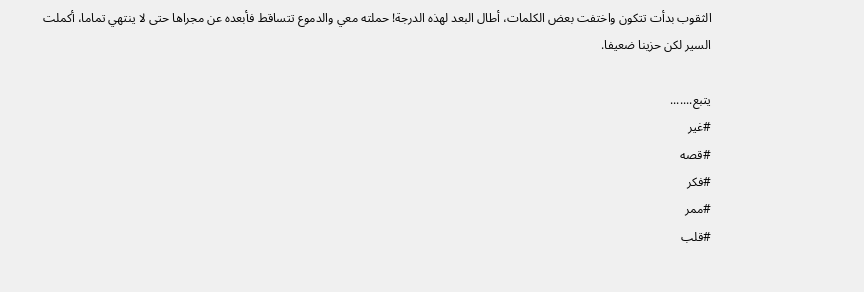الثقوب بدأت تتكون واختفت بعض الكلمات، أطال البعد لهذه الدرجة! حملته معي والدموع تتساقط فأبعده عن مجراها حتى لا ينتهي تماما، أكملت السير لكن حزينا ضعيفا.

يتبع.......
#غير
#قصه
#فكر
#ممر
#قلب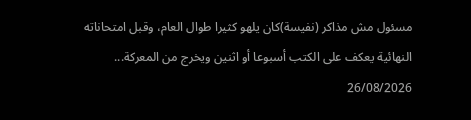مسئول مش مذاكر (نفيسة)كان يلهو كثيرا طوال العام، وقبل امتحاناته النهائية يعكف على الكتب أسبوعا أو اثنين ويخرج من المعركة...
26/08/2026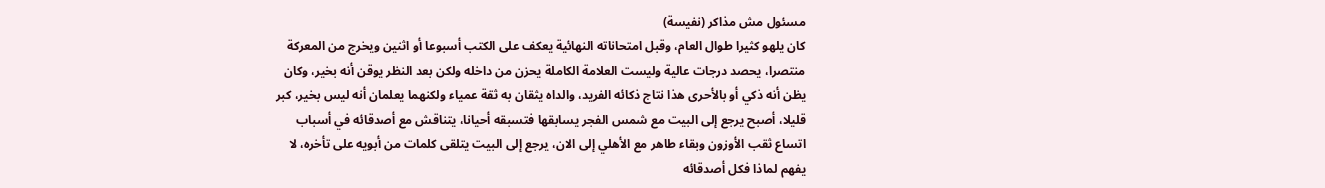مسئول مش مذاكر (نفيسة)
كان يلهو كثيرا طوال العام، وقبل امتحاناته النهائية يعكف على الكتب أسبوعا أو اثنين ويخرج من المعركة منتصرا، يحصد درجات عالية وليست العلامة الكاملة يحزن من داخله ولكن بعد النظر يوقن أنه بخير، وكان يظن أنه ذكي أو بالأحرى هذا نتاج ذكائه الفريد، والداه يثقان به ثقة عمياء ولكنهما يعلمان أنه ليس بخير، كبر قليلا، أصبح يرجع إلى البيت مع شمس الفجر يسابقها فتسبقه أحيانا، يتناقش مع أصدقائه في أسباب اتساع ثقب الأوزون وبقاء طاهر مع الأهلي إلى الان، يرجع إلى البيت يتلقى كلمات من أبويه على تأخره، لا يفهم لماذا فكل أصدقائه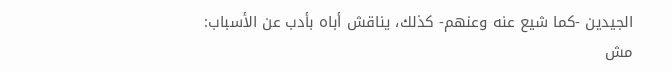الجيدين -كما شيع عنه وعنهم- كذلك، يناقش أباه بأدب عن الأسباب: مش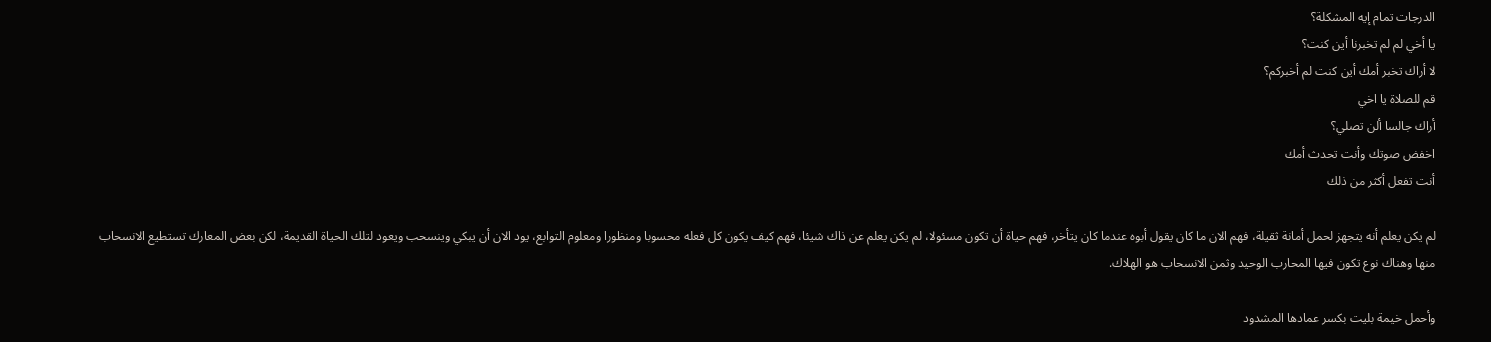الدرجات تمام إيه المشكلة؟
يا أخي لم لم تخبرنا أين كنت؟
لا أراك تخبر أمك أين كنت لم أخبركم؟
قم للصلاة يا اخي
أراك جالسا ألن تصلي؟
اخفض صوتك وأنت تحدث أمك
أنت تفعل أكثر من ذلك

لم يكن يعلم أنه يتجهز لحمل أمانة ثقيلة، فهم الان ما كان يقول أبوه عندما كان يتأخر، فهم حياة أن تكون مسئولا، لم يكن يعلم عن ذاك شيئا، فهم كيف يكون كل فعله محسوبا ومنظورا ومعلوم التوابع، يود الان أن يبكي وينسحب ويعود لتلك الحياة القديمة، لكن بعض المعارك تستطيع الانسحاب منها وهناك نوع تكون فيها المحارب الوحيد وثمن الانسحاب هو الهلاك.

وأحمل خيمة بليت بكسر عمادها المشدود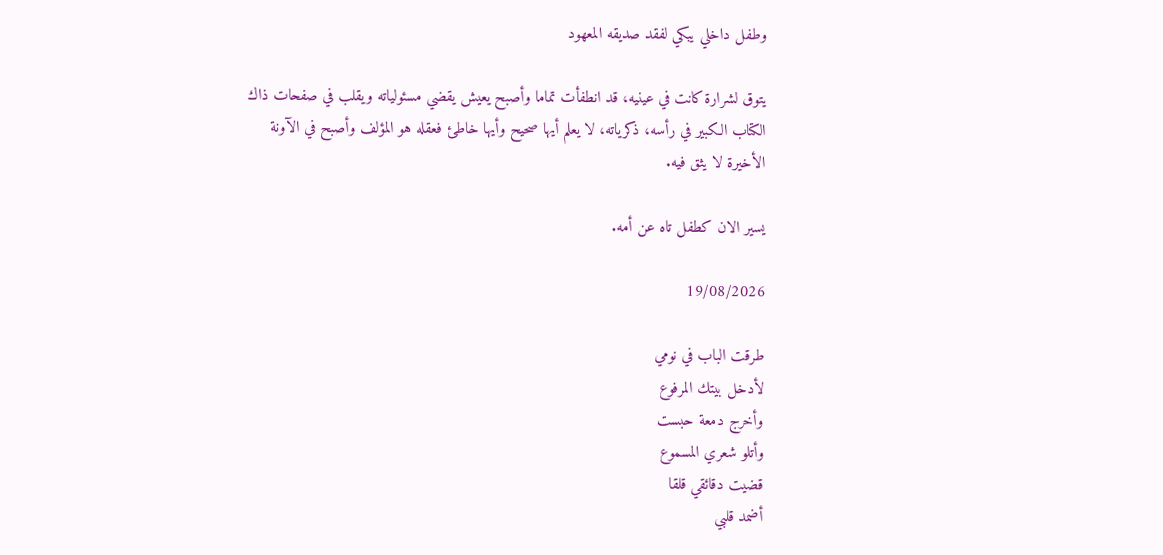وطفل داخلي يبكي لفقد صديقه المعهود

يتوق لشرارة كانت في عينيه، قد انطفأت تماما وأصبح يعيش يقضي مسئولياته ويقلب في صفحات ذاك الكتاب الكبير في رأسه، ذكرياته، لا يعلم أيها صحيح وأيها خاطئ فعقله هو المؤلف وأصبح في الآونة الأخيرة لا يثق فيه.

يسير الان كطفل تاه عن أمه.

19/08/2026

طرقت الباب في نومي
لأدخل بيتك المرفوع
وأخرج دمعة حبست
وأتلو شعري المسموع
قضيت دقائقي قلقا
أضمد قلبي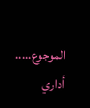الموجوع.....
أداري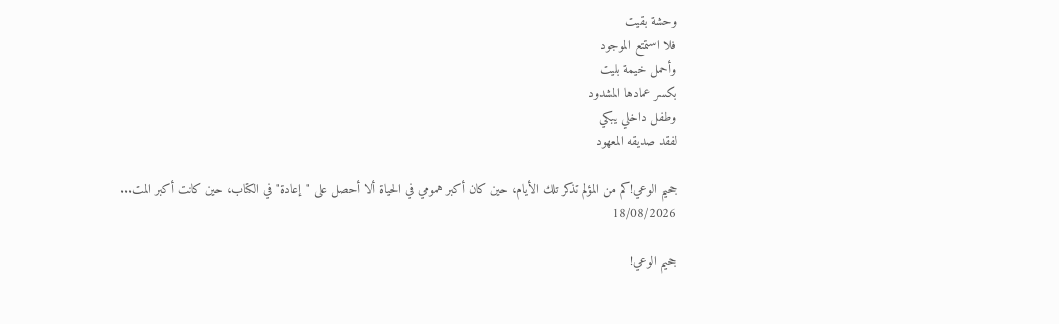وحشة بقيت
فلا استمتع الموجود
وأحمل خيمة بليت
بكسر عمادها المشدود
وطفل داخلي يبكي
لفقد صديقه المعهود

جحيم الوعي!كم من المؤلم تذكر تلك الأيام، حين كان أكبر همومي في الحياة ألا أحصل على "إعادة" في الكتاب، حين كانت أكبر المت...
18/08/2026

جحيم الوعي!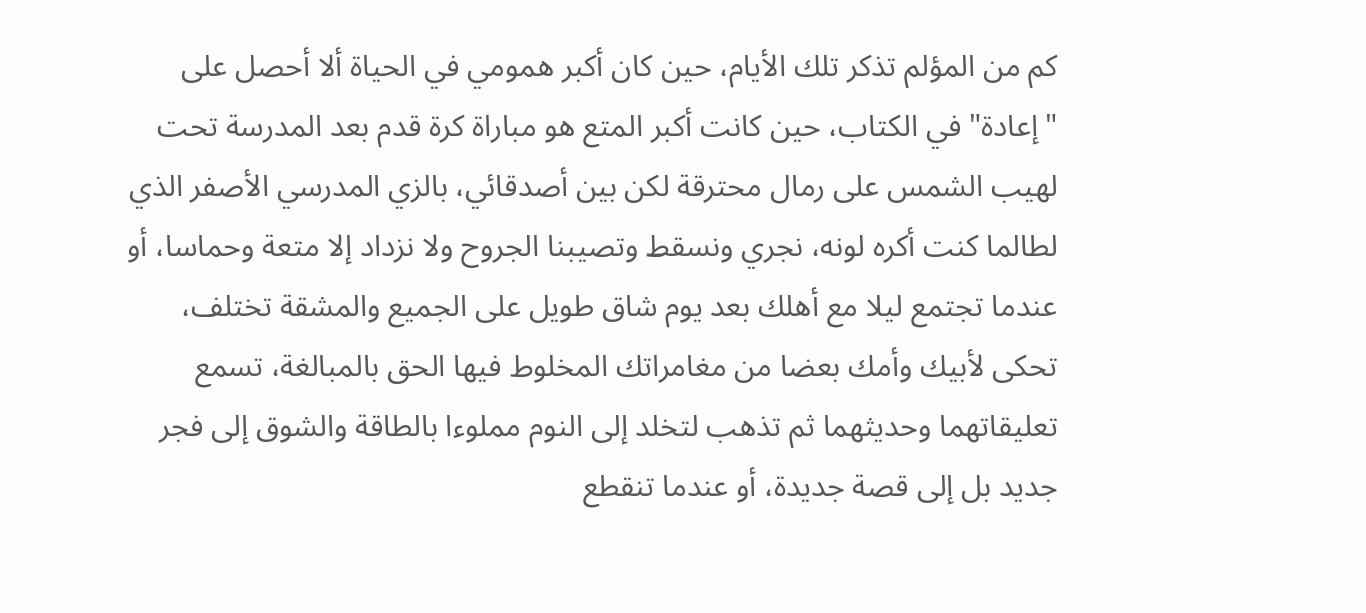كم من المؤلم تذكر تلك الأيام، حين كان أكبر همومي في الحياة ألا أحصل على "إعادة" في الكتاب، حين كانت أكبر المتع هو مباراة كرة قدم بعد المدرسة تحت لهيب الشمس على رمال محترقة لكن بين أصدقائي، بالزي المدرسي الأصفر الذي لطالما كنت أكره لونه، نجري ونسقط وتصيبنا الجروح ولا نزداد إلا متعة وحماسا، أو عندما تجتمع ليلا مع أهلك بعد يوم شاق طويل على الجميع والمشقة تختلف، تحكى لأبيك وأمك بعضا من مغامراتك المخلوط فيها الحق بالمبالغة، تسمع تعليقاتهما وحديثهما ثم تذهب لتخلد إلى النوم مملوءا بالطاقة والشوق إلى فجر جديد بل إلى قصة جديدة، أو عندما تنقطع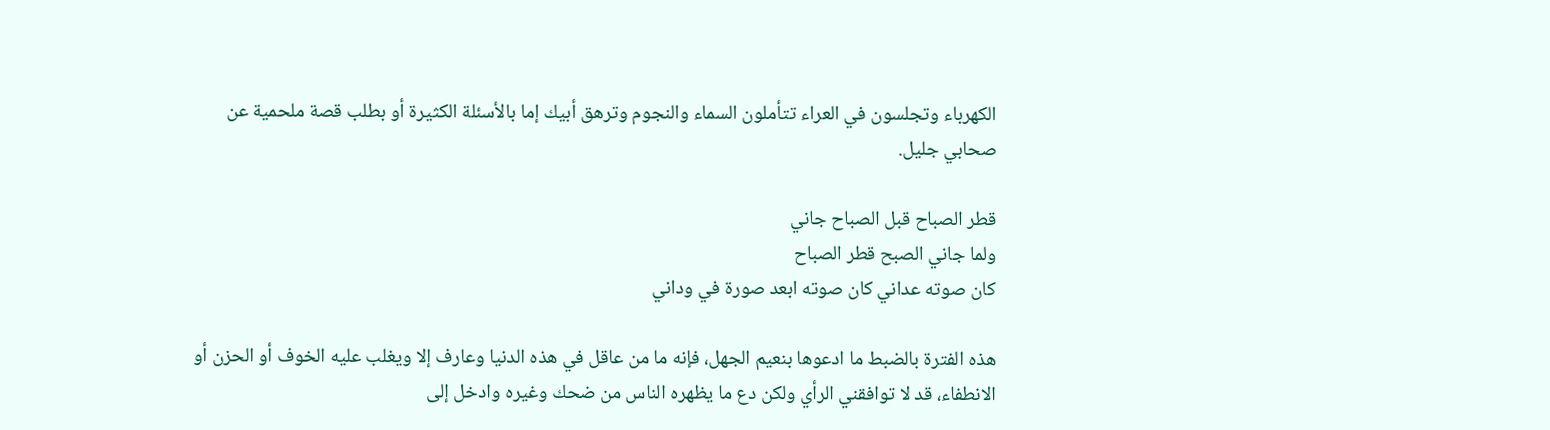الكهرباء وتجلسون في العراء تتأملون السماء والنجوم وترهق أبيك إما بالأسئلة الكثيرة أو بطلب قصة ملحمية عن صحابي جليل.

قطر الصباح قبل الصباح جاني
ولما جاني الصبح قطر الصباح
كان صوته عداني كان صوته ابعد صورة في وداني

هذه الفترة بالضبط ما ادعوها بنعيم الجهل، فإنه ما من عاقل في هذه الدنيا وعارف إلا ويغلب عليه الخوف أو الحزن أو الانطفاء، قد لا توافقني الرأي ولكن دع ما يظهره الناس من ضحك وغيره وادخل إلى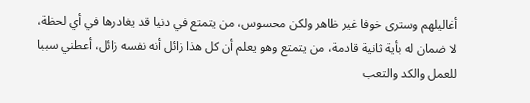أغاليلهم وسترى خوفا غير ظاهر ولكن محسوس، من يتمتع في دنيا قد يغادرها في أي لحظة، لا ضمان له بأية ثانية قادمة، من يتمتع وهو يعلم أن كل هذا زائل أنه نفسه زائل، أعطني سببا للعمل والكد والتعب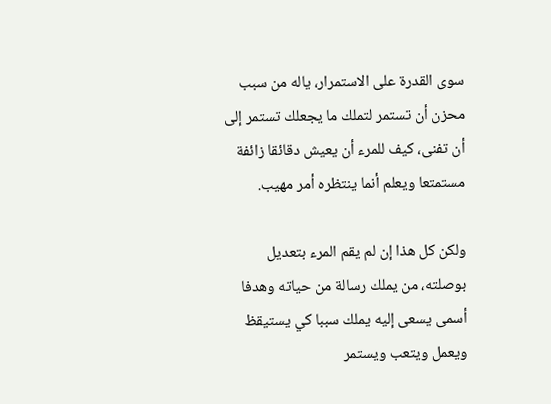سوى القدرة على الاستمرار، ياله من سبب محزن أن تستمر لتملك ما يجعلك تستمر إلى أن تفنى، كيف للمرء أن يعيش دقائقا زائفة مستمتعا ويعلم أنما ينتظره أمر مهيب.

ولكن كل هذا إن لم يقم المرء بتعديل بوصلته، من يملك رسالة من حياته وهدفا أسمى يسعى إليه يملك سببا كي يستيقظ ويعمل ويتعب ويستمر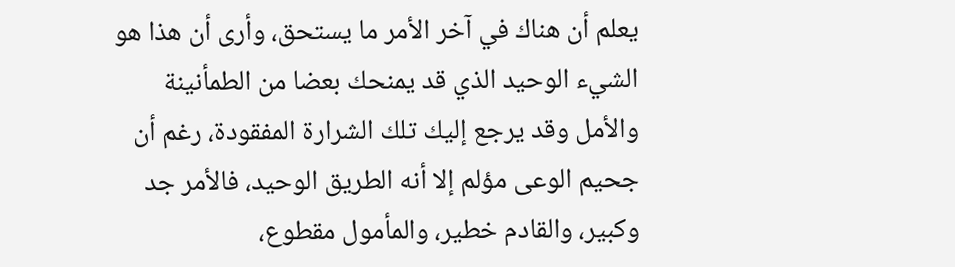يعلم أن هناك في آخر الأمر ما يستحق، وأرى أن هذا هو الشيء الوحيد الذي قد يمنحك بعضا من الطمأنينة والأمل وقد يرجع إليك تلك الشرارة المفقودة، رغم أن جحيم الوعى مؤلم إلا أنه الطريق الوحيد، فالأمر جد وكبير، والقادم خطير، والمأمول مقطوع،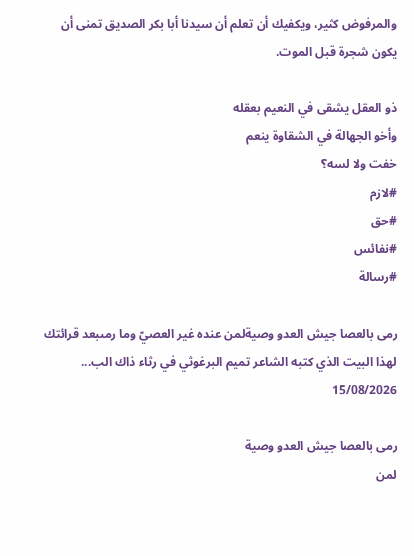والمرفوض كثير، ويكفيك أن تعلم أن سيدنا أبا بكر الصديق تمنى أن يكون شجرة قبل الموت.

ذو العقل يشقى في النعيم بعقله
وأخو الجهالة في الشقاوة ينعم
خفت ولا لسه؟
#لازم
#حق
#نفائس
#رسالة

رمى بالعصا جيش العدو وصيةلمن عنده غير العصيّ وما رمىبعد قرائتك لهذا البيت الذي كتبه الشاعر تميم البرغوثي في رثاء ذاك الب...
15/08/2026

رمى بالعصا جيش العدو وصية
لمن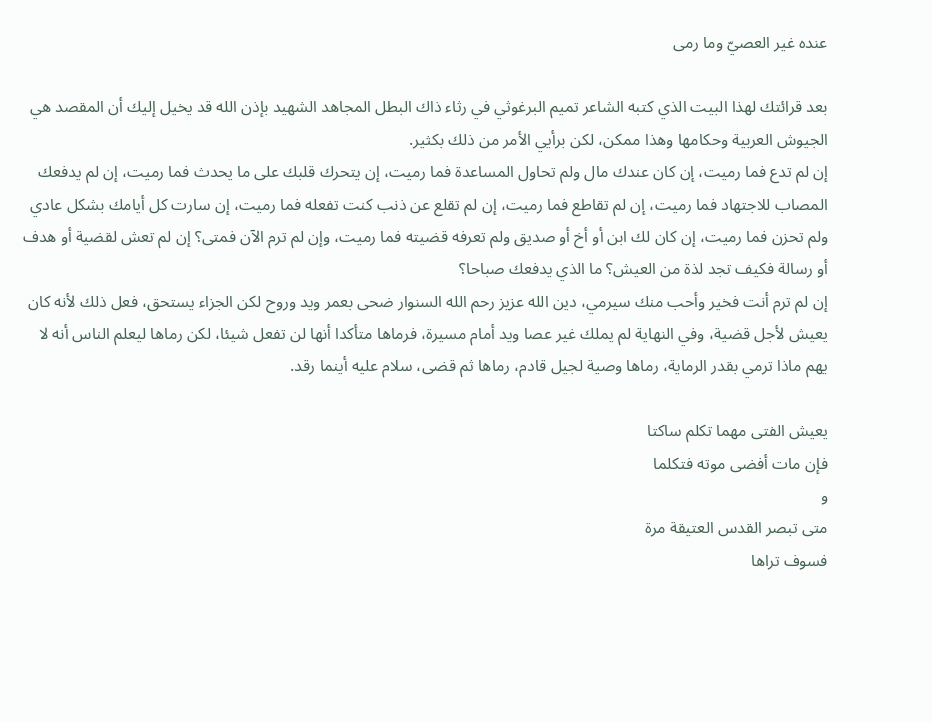عنده غير العصيّ وما رمى

بعد قرائتك لهذا البيت الذي كتبه الشاعر تميم البرغوثي في رثاء ذاك البطل المجاهد الشهيد بإذن الله قد يخيل إليك أن المقصد هي الجيوش العربية وحكامها وهذا ممكن، لكن برأيي الأمر من ذلك بكثير.
إن لم تدع فما رميت، إن كان عندك مال ولم تحاول المساعدة فما رميت، إن يتحرك قلبك على ما يحدث فما رميت، إن لم يدفعك المصاب للاجتهاد فما رميت، إن لم تقاطع فما رميت، إن لم تقلع عن ذنب كنت تفعله فما رميت، إن سارت كل أيامك بشكل عادي ولم تحزن فما رميت، إن كان لك ابن أو أخ أو صديق ولم تعرفه قضيته فما رميت، وإن لم ترم الآن فمتى؟ إن لم تعش لقضية أو هدف أو رسالة فكيف تجد لذة من العيش؟ ما الذي يدفعك صباحا؟
إن لم ترم أنت فخير وأحب منك سيرمي، دين الله عزيز رحم الله السنوار ضحى بعمر ويد وروح لكن الجزاء يستحق، فعل ذلك لأنه كان يعيش لأجل قضية، وفي النهاية لم يملك غير عصا ويد أمام مسيرة، فرماها متأكدا أنها لن تفعل شيئا، لكن رماها ليعلم الناس أنه لا يهم ماذا ترمي بقدر الرماية، رماها وصية لجيل قادم، رماها ثم قضى، سلام عليه أينما رقد.

يعيش الفتى مهما تكلم ساكتا
فإن مات أفضى موته فتكلما
و
متى تبصر القدس العتيقة مرة
فسوف تراها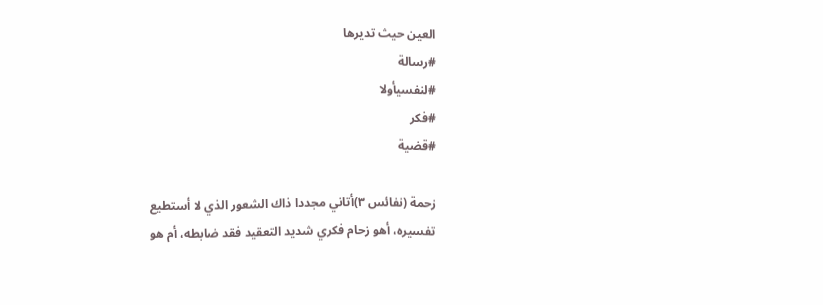العين حيث تديرها
#رسالة
#لنفسيأولا
#فكر
#قضية

زحمة (نفائس ٣)أتاني مجددا ذاك الشعور الذي لا أستطيع تفسيره، أهو زحام فكري شديد التعقيد فقد ضابطه، أم هو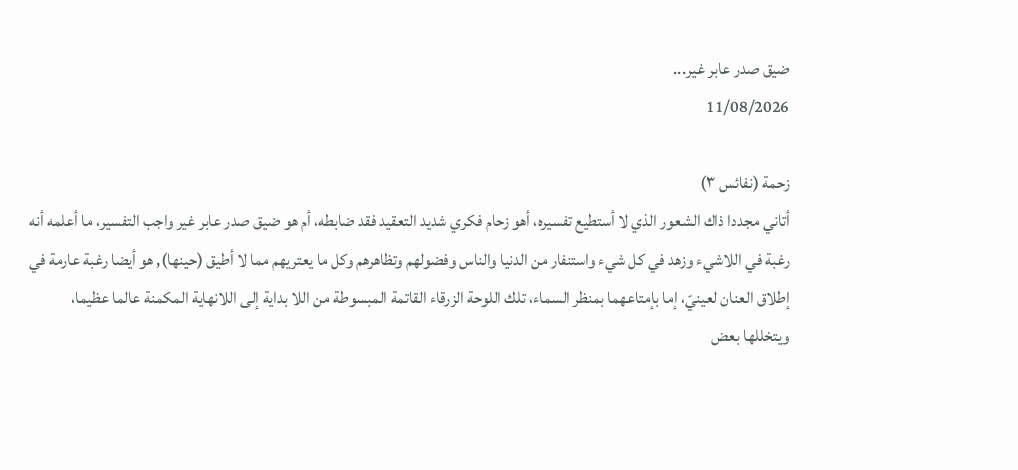ضيق صدر عابر غير...
11/08/2026

زحمة (نفائس ٣)
أتاني مجددا ذاك الشعور الذي لا أستطيع تفسيره، أهو زحام فكري شديد التعقيد فقد ضابطه، أم هو ضيق صدر عابر غير واجب التفسير، ما أعلمه أنه رغبة في اللاشيء وزهد في كل شيء واستنفار من الدنيا والناس وفضولهم وتظاهرهم وكل ما يعتريهم مما لا أطيق (حينها), هو أيضا رغبة عارمة في إطلاق العنان لعينيّ، إما بإمتاعهما بمنظر السماء، تلك اللوحة الزرقاء القاتمة المبسوطة من اللا بداية إلى اللانهاية المكمنة عالما عظيما، ويتخللها بعض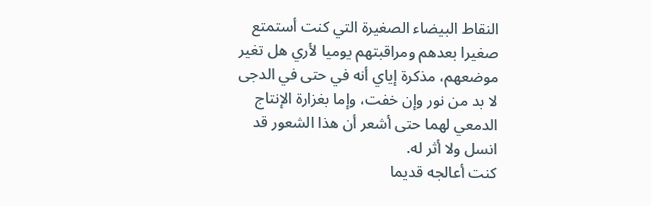النقاط البيضاء الصغيرة التي كنت أستمتع صغيرا بعدهم ومراقبتهم يوميا لأري هل تغير موضعهم، مذكرة إياي أنه في حتى في الدجى لا بد من نور وإن خفت، وإما بغزارة الإنتاج الدمعي لهما حتى أشعر أن هذا الشعور قد انسل ولا أثر له.
كنت أعالجه قديما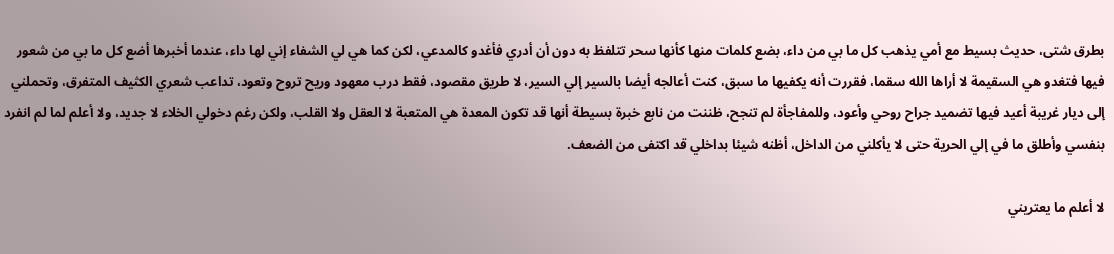بطرق شتى، حديث بسيط مع أمي يذهب كل ما بي من داء، بضع كلمات منها كأنها سحر تتلفظ به دون أن أدري فأغدو كالمدعي، لكن كما هي لي الشفاء إني لها داء، عندما أخبرها أضع كل ما بي من شعور فيها فتغدو هي السقيمة لا أراها الله سقما، فقررت أنه يكفيها ما سبق، كنت أعالجه أيضا بالسير إلي السير، لا طريق مقصود، فقط درب معهود وريح تروح وتعود، تداعب شعري الكثيف المتفرق، وتحملني إلى ديار غريبة أعيد فيها تضميد جراح روحي وأعود، وللمفاجأة لم تنجح، ظننت من نابع خبرة بسيطة أنها قد تكون المعدة هي المتعبة لا العقل ولا القلب، ولكن رغم دخولي الخلاء لا جديد، ولا أعلم لما لم انفرد بنفسي وأطلق ما في إلي الحرية حتى لا يأكلني من الداخل، أظنه شيئا بداخلي قد اكتفى من الضعف.

لا أعلم ما يعتريني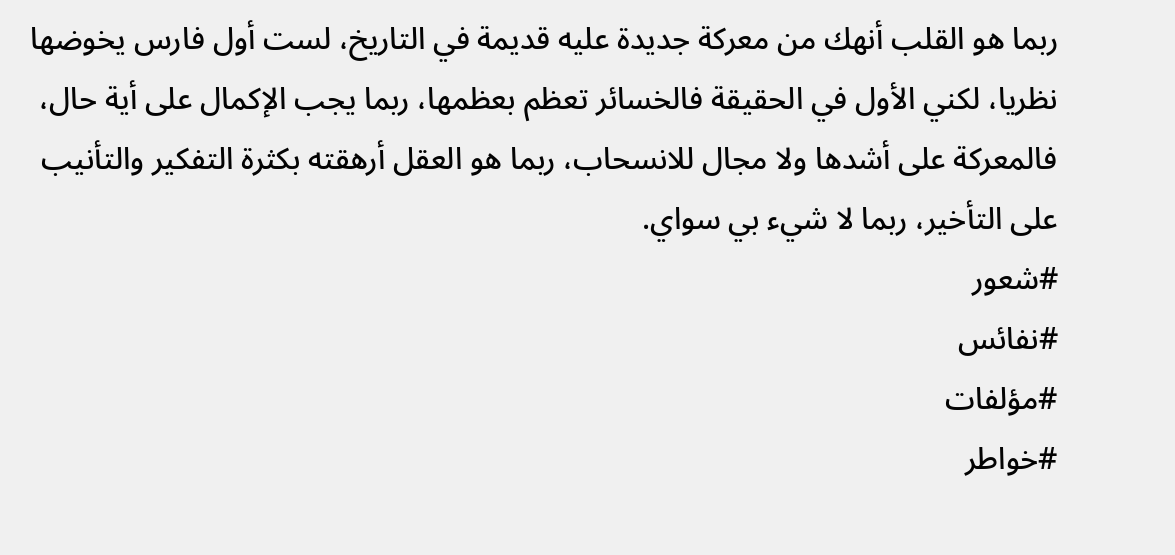ربما هو القلب أنهك من معركة جديدة عليه قديمة في التاريخ، لست أول فارس يخوضها نظريا، لكني الأول في الحقيقة فالخسائر تعظم بعظمها، ربما يجب الإكمال على أية حال، فالمعركة على أشدها ولا مجال للانسحاب، ربما هو العقل أرهقته بكثرة التفكير والتأنيب على التأخير، ربما لا شيء بي سواي.
#شعور
#نفائس
#مؤلفات
#خواطر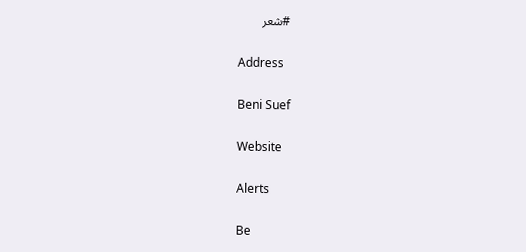#شعر

Address

Beni Suef

Website

Alerts

Be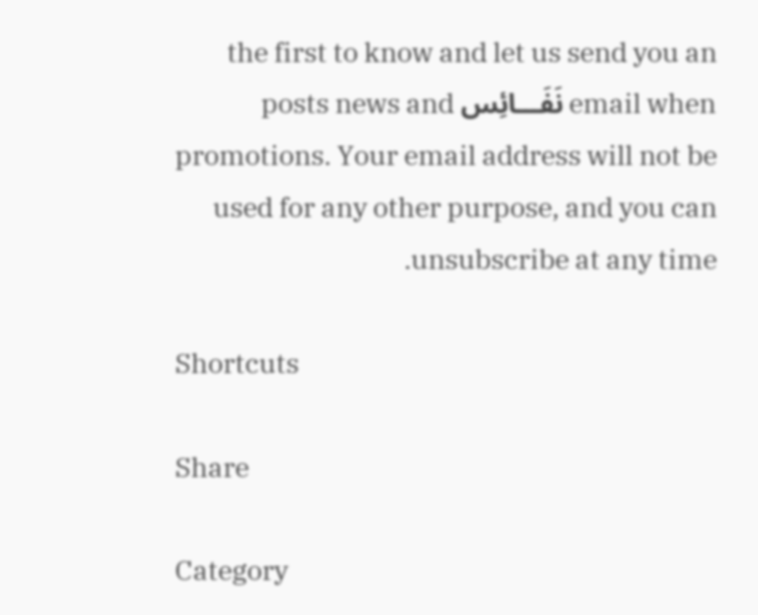the first to know and let us send you an email when نَفَـــائِس posts news and promotions. Your email address will not be used for any other purpose, and you can unsubscribe at any time.

Shortcuts

Share

Category